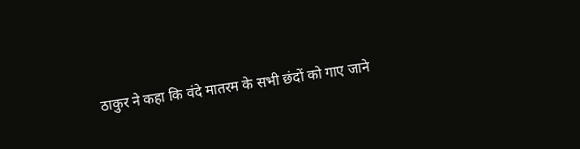ठाकुर ने कहा कि वंदे मातरम के सभी छंदों को गाए जाने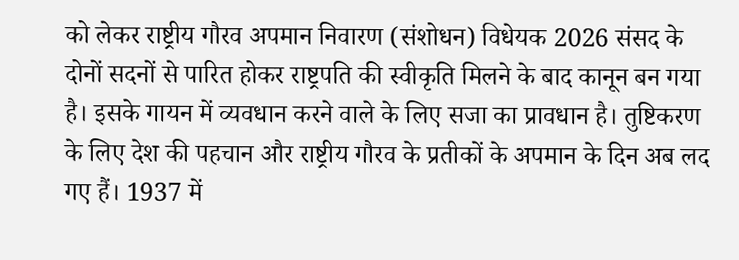को लेकर राष्ट्रीय गौरव अपमान निवारण (संशोधन) विधेयक 2026 संसद के दोनों सदनों से पारित होकर राष्ट्रपति की स्वीकृति मिलने के बाद कानून बन गया है। इसके गायन में व्यवधान करने वाले के लिए सजा का प्रावधान है। तुष्टिकरण के लिए देश की पहचान और राष्ट्रीय गौरव के प्रतीकों के अपमान के दिन अब लद गए हैं। 1937 में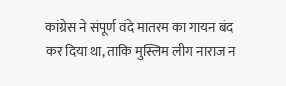कांग्रेस ने संपूर्ण वंदे मातरम का गायन बंद कर दिया था, ताकि मुस्लिम लीग नाराज न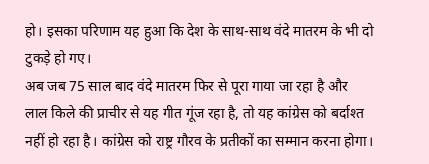हो। इसका परिणाम यह हुआ कि देश के साथ-साथ वंदे मातरम के भी दो टुकड़े हो गए।
अब जब 75 साल बाद वंदे मातरम फिर से पूरा गाया जा रहा है और लाल किले की प्राचीर से यह गीत गूंज रहा है, तो यह कांग्रेस को बर्दाश्त नहीं हो रहा है। कांग्रेस को राष्ट्र गौरव के प्रतीकों का सम्मान करना होगा।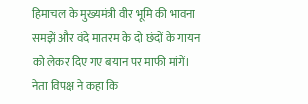हिमाचल के मुख्यमंत्री वीर भूमि की भावना समझें और वंदे मातरम के दो छंदों के गायन को लेकर दिए गए बयान पर माफी मांगें। नेता विपक्ष ने कहा कि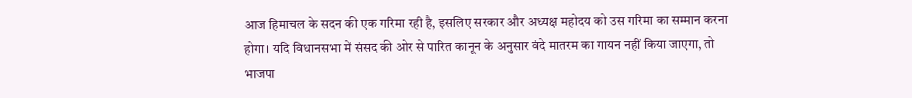आज हिमाचल के सदन की एक गरिमा रही है, इसलिए सरकार और अध्यक्ष महोदय को उस गरिमा का सम्मान करना होगा। यदि विधानसभा में संसद की ओर से पारित कानून के अनुसार वंदे मातरम का गायन नहीं किया जाएगा, तो भाजपा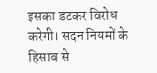इसका डटकर विरोध करेगी। सदन नियमों के हिसाब से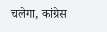चलेगा, कांग्रेस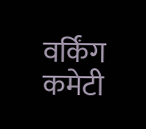वर्किंग कमेटी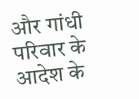और गांधी परिवार के आदेश के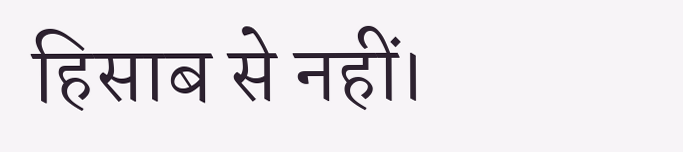हिसाब से नहीं।